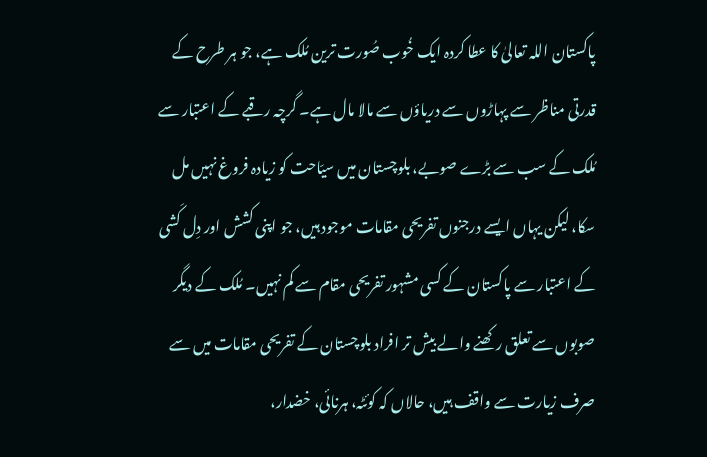پاکستان اللہ تعالیٰ کا عطا کردہ ایک خُوب صُورت ترین مُلک ہے، جو ہر طرح کے قدرتی مناظر سے پہاڑوں سے دریاؤں سے مالا مال ہے۔ گرچہ رقبے کے اعتبار سے مُلک کے سب سے بڑے صوبے، بلوچستان میں سیّاحت کو زیادہ فروغ نہیں مل سکا، لیکن یہاں ایسے درجنوں تفریحی مقامات موجود ہیں، جو اپنی کشش اور دِل کَشی کے اعتبار سے پاکستان کے کسی مشہور تفریحی مقام سے کم نہیں۔ مُلک کے دیگر صوبوں سے تعلق رکھنے والے بیش تر افراد بلوچستان کے تفریحی مقامات میں سے صرف زیارت سے واقف ہیں، حالاں کہ کوئٹہ، ہرنائی، خضدار،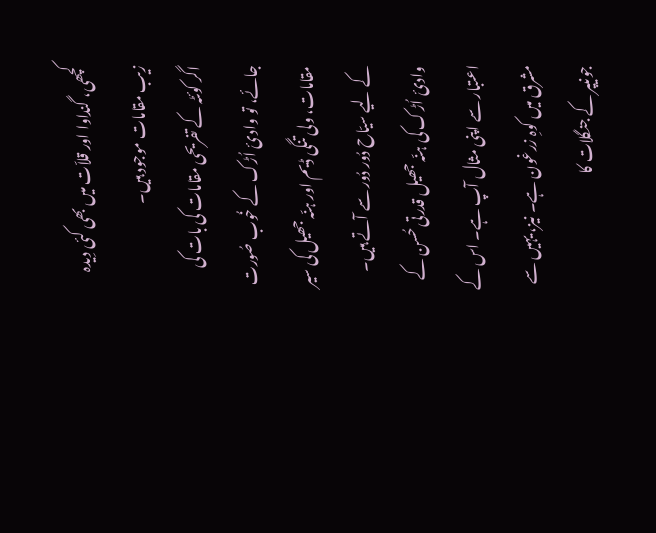کچھی، گنداوا اور قلاّت میں بھی کئی دِیدہ زیب مقامات موجود ہیں۔
اگر کوئٹہ کے تفریحی مقامات کی بات کی جائے، تو وادیٔ اُڑک کے خُوب صُورت مقامات، ولی تنگی ڈیم اور ہنّہ جھیل کی سیر کے لیے سیّاح دُور دُور سے آتے ہیں۔ وادیٔ اُڑک کی ہنّہ جھیل قدرتی حُسن کے اعتبار سے اپنی مثال آپ ہے۔ اس کے مشرق میں کوہِ زرغون ہے۔ نیز، یہیں سے جونیپر کے جنگلات کا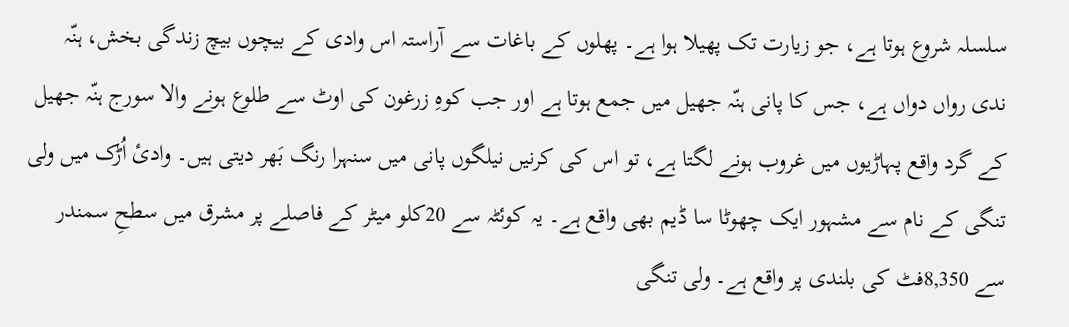سلسلہ شروع ہوتا ہے، جو زیارت تک پھیلا ہوا ہے۔ پھلوں کے باغات سے آراستہ اس وادی کے بیچوں بیچ زندگی بخش، ہنّہ ندی رواں دواں ہے، جس کا پانی ہنّہ جھیل میں جمع ہوتا ہے اور جب کوہِ زرغون کی اوٹ سے طلوع ہونے والا سورج ہنّہ جھیل کے گرد واقع پہاڑیوں میں غروب ہونے لگتا ہے، تو اس کی کرنیں نیلگوں پانی میں سنہرا رنگ بَھر دیتی ہیں۔ وادیٔ اُڑک میں ولی تنگی کے نام سے مشہور ایک چھوٹا سا ڈیم بھی واقع ہے۔ یہ کوئٹہ سے 20کلو میٹر کے فاصلے پر مشرق میں سطحِ سمندر سے 8,350فٹ کی بلندی پر واقع ہے۔ ولی تنگی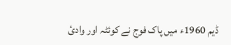ڈیم 1960ء میں پاک فوج نے کوئٹہ اور وادیٔ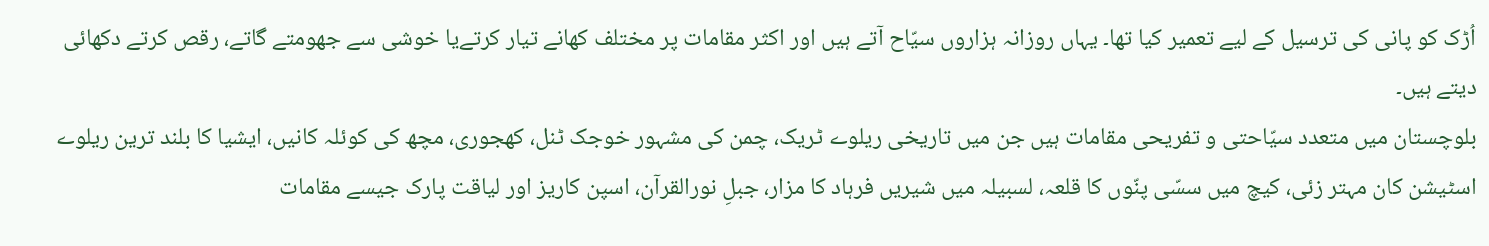اُڑک کو پانی کی ترسیل کے لیے تعمیر کیا تھا۔ یہاں روزانہ ہزاروں سیّاح آتے ہیں اور اکثر مقامات پر مختلف کھانے تیار کرتےیا خوشی سے جھومتے گاتے، رقص کرتے دکھائی دیتے ہیں۔
بلوچستان میں متعدد سیّاحتی و تفریحی مقامات ہیں جن میں تاریخی ریلوے ٹریک، چمن کی مشہور خوجک ٹنل، کھجوری، مچھ کی کوئلہ کانیں، ایشیا کا بلند ترین ریلوے اسٹیشن کان مہتر زئی، کیچ میں سسّی پنّوں کا قلعہ، لسبیلہ میں شیریں فرہاد کا مزار، جبلِ نورالقرآن، اسپن کاریز اور لیاقت پارک جیسے مقامات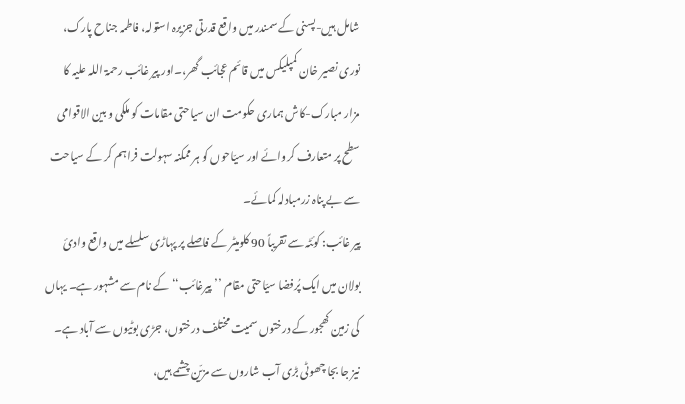شامل ہیں-پسنی کے سمندر میں واقع قدرتی جزیرہ استولہ، فاطمہ جناح پارک، نوری نصیر خان کمپلیکس میں قائم عجائب گھر،۔اور پیر غائب رحمۃ اللہ علیہ کا مزار مبارک-کاش ہماری حکومت ان سیاحتی مقامات کو ملکی و بین الاقوامی سطح پر متعارف کروائے اور سیّاحوں کو ہر ممکنہ سہولت فراہم کر کے سیاحت سے بے پناہ زرمبادلہ کمائے۔
پیر غائب: کوئٹہ سے تقریباً 90 کلومیٹر کے فاصلے پر پہاڑی سلسلے میں واقع وادئ بولان میں ایک پُرفضا سیّاحتی مقام ’’پیرغائب‘‘ کے نام سے مشہور ہے۔ یہاں کی زمین کھجور کے درختوں سمیت مختلف درختوں، جڑی بوٹیوں سے آباد ہے۔ نیز جا بجا چھوٹی بڑی آب شاروں سے مزیّن چشمے ہیں،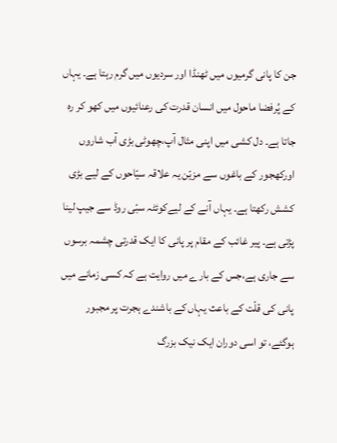جن کا پانی گرمیوں میں ٹھنڈا اور سردیوں میں گرم رہتا ہے۔ یہاں کے پُرفضا ماحول میں انسان قدرت کی رعنائیوں میں کھو کر رہ جاتا ہے۔ دل کشی میں اپنی مثال آپ،چھوٹی بڑی آب شاروں اورکھجور کے باغوں سے مزیّن یہ علاقہ سیّاحوں کے لیے بڑی کشش رکھتا ہے۔ یہاں آنے کے لیےکوئٹہ سبّی روڈ سے جیپ لینا پڑتی ہے۔ پیر غائب کے مقام پر پانی کا ایک قدرتی چشمہ برسوں سے جاری ہے،جس کے بارے میں روایت ہے کہ کسی زمانے میں پانی کی قلّت کے باعث یہاں کے باشندے ہجرت پر مجبور ہوگئے، تو اسی دوران ایک نیک بزرگ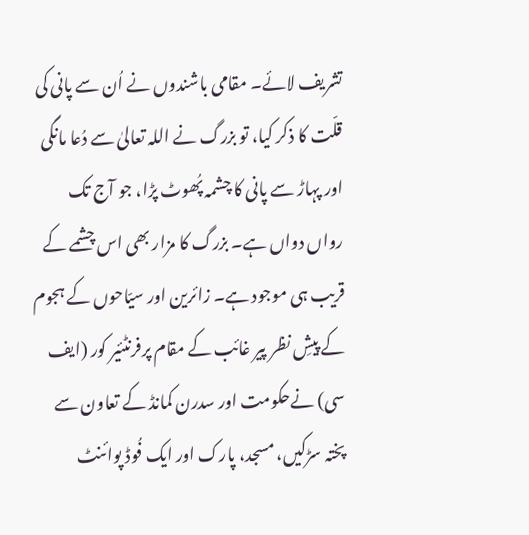تشریف لائے۔ مقامی باشندوں نے اُن سے پانی کی قلّت کا ذکر کیا، تو بزرگ نے اللہ تعالیٰ سے دُعا مانگی اور پہاڑ سے پانی کا چشمہ پُھوٹ پڑا، جو آج تک رواں دواں ہے۔ بزرگ کا مزار بھی اس چشمے کے قریب ہی موجود ہے۔ زائرین اور سیّاحوں کے ہجوم کے پیشِ نظر پیر غائب کے مقام پرفرنٹئیر کور (ایف سی) نےحکومت اور سدرن کمانڈ کے تعاون سے پختہ سڑکیں، مسجد، پارک اور ایک فُوڈ پوائنٹ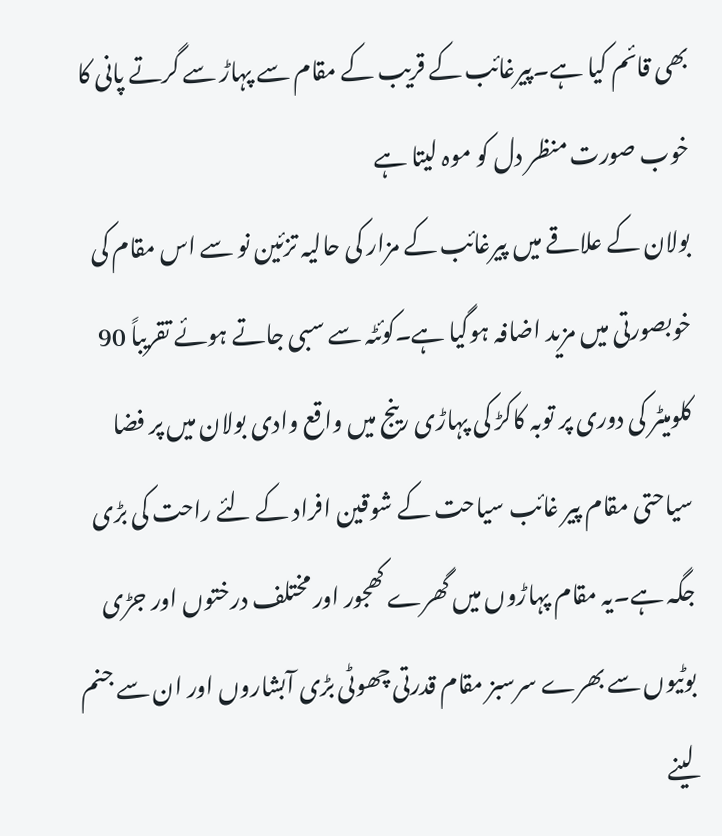بھی قائم کیا ہے۔پیرغائب کے قریب کے مقام سے پہاڑ سے گرتے پانی کا خوب صورت منظر دل کو موہ لیتا ہے
بولان کے علاقے میں پیرغائب کے مزار کی حالیہ تزئین نو سے اس مقام کی خوبصورتی میں مزید اضافہ ہوگیا ہے۔کوئٹہ سے سبی جاتے ہوئے تقریباً 90 کلومیٹر کی دوری پر توبہ کاکڑ کی پہاڑی رینج میں واقع وادی بولان میں پر فضا سیاحتی مقام پیر غائب سیاحت کے شوقین افراد کے لئے راحت کی بڑی جگہ ہے۔یہ مقام پہاڑوں میں گھرے کھجور اور مختلف درختوں اور جڑی بوٹیوں سے بھرے سرسبز مقام قدرتی چھوٹی بڑی آبشاروں اور ان سے جنم لینے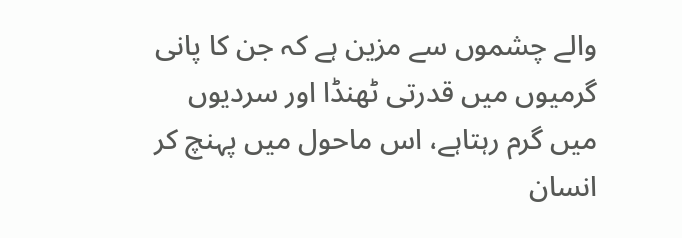والے چشموں سے مزین ہے کہ جن کا پانی گرمیوں میں قدرتی ٹھنڈا اور سردیوں میں گرم رہتاہے، اس ماحول میں پہنچ کر انسان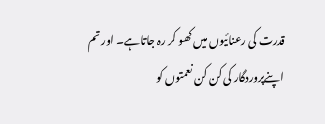قدرت کی رعنائیوں میں کھو کر رہ جاتاہے۔ اور تم اپنےپروردگار کی کن کن نعمتوں کو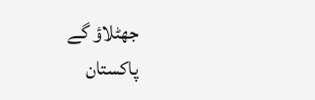جھٹلاؤ گے
پاکستان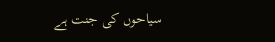سیاحوں کی جنت ہے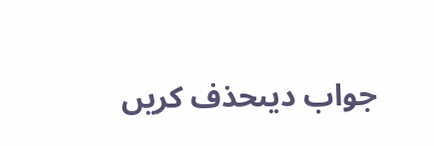جواب دیںحذف کریں